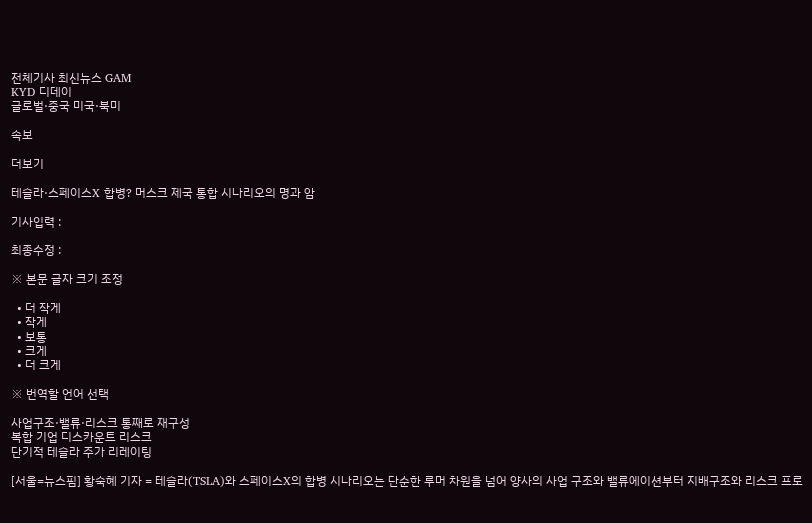전체기사 최신뉴스 GAM
KYD 디데이
글로벌·중국 미국·북미

속보

더보기

테슬라·스페이스X 합병? 머스크 제국 통합 시나리오의 명과 암

기사입력 :

최종수정 :

※ 본문 글자 크기 조정

  • 더 작게
  • 작게
  • 보통
  • 크게
  • 더 크게

※ 번역할 언어 선택

사업구조·밸류·리스크 통째로 재구성
복합 기업 디스카운트 리스크
단기적 테슬라 주가 리레이팅

[서울=뉴스핌] 황숙혜 기자 = 테슬라(TSLA)와 스페이스X의 합병 시나리오는 단순한 루머 차원을 넘어 양사의 사업 구조와 밸류에이션부터 지배구조와 리스크 프로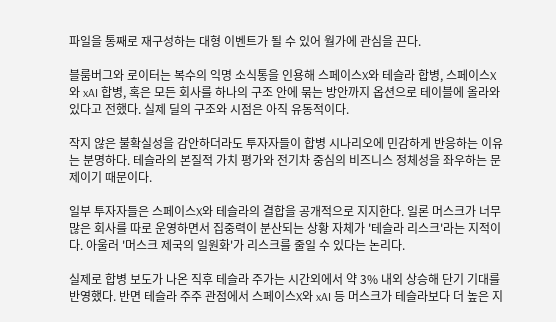파일을 통째로 재구성하는 대형 이벤트가 될 수 있어 월가에 관심을 끈다.

블룸버그와 로이터는 복수의 익명 소식통을 인용해 스페이스X와 테슬라 합병, 스페이스X와 xAI 합병, 혹은 모든 회사를 하나의 구조 안에 묶는 방안까지 옵션으로 테이블에 올라와 있다고 전했다. 실제 딜의 구조와 시점은 아직 유동적이다.

작지 않은 불확실성을 감안하더라도 투자자들이 합병 시나리오에 민감하게 반응하는 이유는 분명하다. 테슬라의 본질적 가치 평가와 전기차 중심의 비즈니스 정체성을 좌우하는 문제이기 때문이다.

일부 투자자들은 스페이스X와 테슬라의 결합을 공개적으로 지지한다. 일론 머스크가 너무 많은 회사를 따로 운영하면서 집중력이 분산되는 상황 자체가 '테슬라 리스크'라는 지적이다. 아울러 '머스크 제국의 일원화'가 리스크를 줄일 수 있다는 논리다.

실제로 합병 보도가 나온 직후 테슬라 주가는 시간외에서 약 3% 내외 상승해 단기 기대를 반영했다. 반면 테슬라 주주 관점에서 스페이스X와 xAI 등 머스크가 테슬라보다 더 높은 지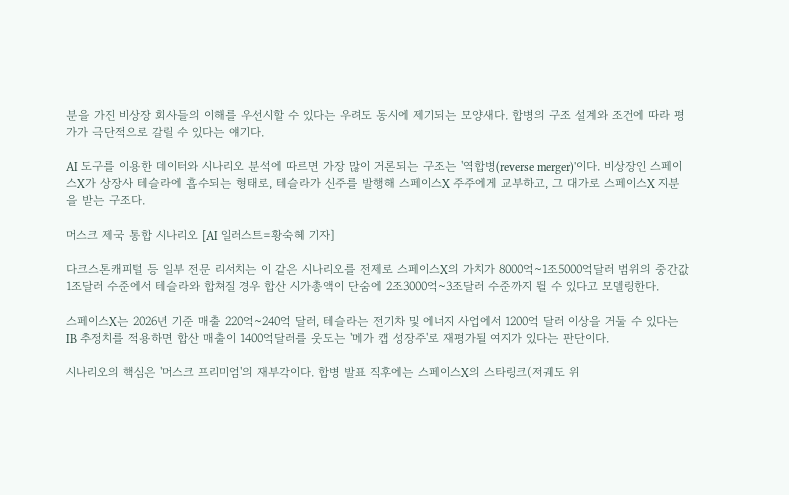분을 가진 비상장 회사들의 이해를 우선시할 수 있다는 우려도 동시에 제기되는 모양새다. 합병의 구조 설계와 조건에 따라 평가가 극단적으로 갈릴 수 있다는 얘기다.

AI 도구를 이용한 데이터와 시나리오 분석에 따르면 가장 많이 거론되는 구조는 '역합병(reverse merger)'이다. 비상장인 스페이스X가 상장사 테슬라에 흡수되는 형태로, 테슬라가 신주를 발행해 스페이스X 주주에게 교부하고, 그 대가로 스페이스X 지분을 받는 구조다.

머스크 제국 통합 시나리오 [AI 일러스트=황숙혜 기자]

다크스톤캐피털 등 일부 전문 리서치는 이 같은 시나리오를 전제로 스페이스X의 가치가 8000억~1조5000억달러 범위의 중간값 1조달러 수준에서 테슬라와 합쳐질 경우 합산 시가총액이 단숨에 2조3000억~3조달러 수준까지 뛸 수 있다고 모델링한다.

스페이스X는 2026년 기준 매출 220억~240억 달러, 테슬라는 전기차 및 에너지 사업에서 1200억 달러 이상을 거둘 수 있다는 IB 추정치를 적용하면 합산 매출이 1400억달러를 웃도는 '메가 캡 성장주'로 재평가될 여지가 있다는 판단이다.

시나리오의 핵심은 '머스크 프리미엄'의 재부각이다. 합병 발표 직후에는 스페이스X의 스타링크(저궤도 위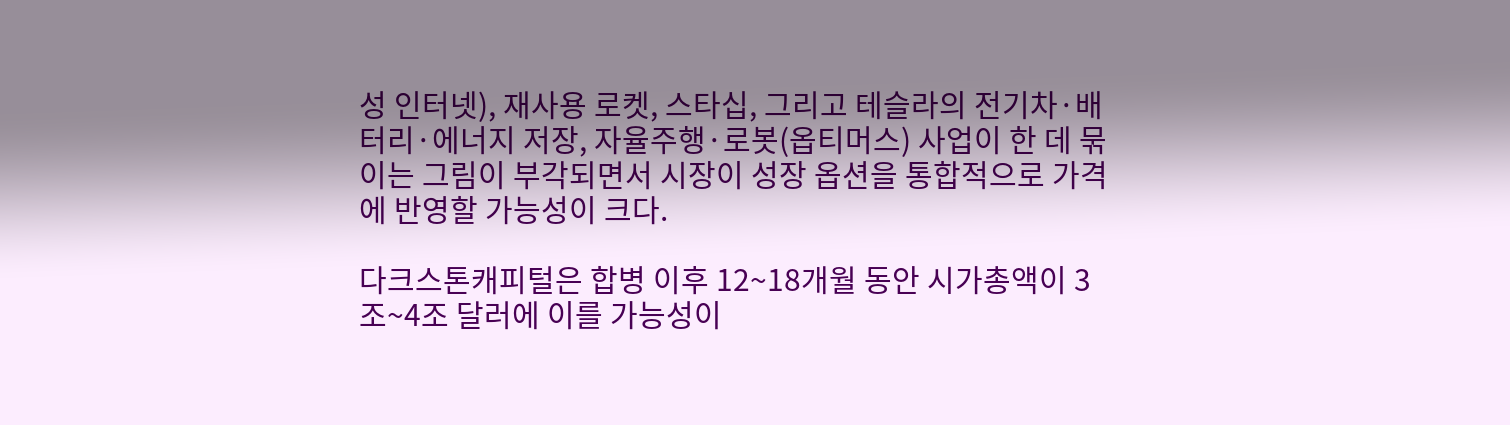성 인터넷), 재사용 로켓, 스타십, 그리고 테슬라의 전기차·배터리·에너지 저장, 자율주행·로봇(옵티머스) 사업이 한 데 묶이는 그림이 부각되면서 시장이 성장 옵션을 통합적으로 가격에 반영할 가능성이 크다.

다크스톤캐피털은 합병 이후 12~18개월 동안 시가총액이 3조~4조 달러에 이를 가능성이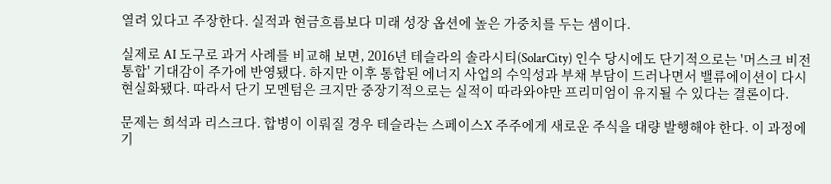열려 있다고 주장한다. 실적과 현금흐름보다 미래 성장 옵션에 높은 가중치를 두는 셈이다.

실제로 AI 도구로 과거 사례를 비교해 보면, 2016년 테슬라의 솔라시티(SolarCity) 인수 당시에도 단기적으로는 '머스크 비전 통합' 기대감이 주가에 반영됐다. 하지만 이후 통합된 에너지 사업의 수익성과 부채 부담이 드러나면서 밸류에이션이 다시 현실화됐다. 따라서 단기 모멘텀은 크지만 중장기적으로는 실적이 따라와야만 프리미엄이 유지될 수 있다는 결론이다.

문제는 희석과 리스크다. 합병이 이뤄질 경우 테슬라는 스페이스X 주주에게 새로운 주식을 대량 발행해야 한다. 이 과정에 기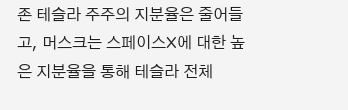존 테슬라 주주의 지분율은 줄어들고, 머스크는 스페이스X에 대한 높은 지분율을 통해 테슬라 전체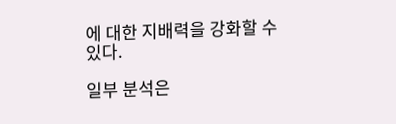에 대한 지배력을 강화할 수 있다.

일부 분석은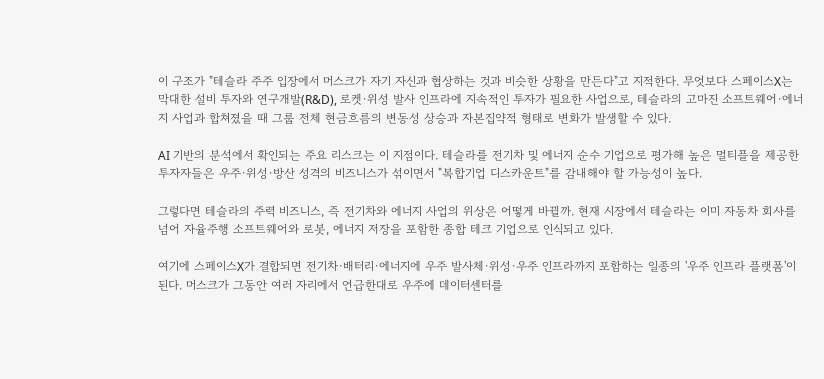이 구조가 "테슬라 주주 입장에서 머스크가 자기 자신과 협상하는 것과 비슷한 상황을 만든다"고 지적한다. 무엇보다 스페이스X는 막대한 설비 투자와 연구개발(R&D), 로켓·위성 발사 인프라에 지속적인 투자가 필요한 사업으로, 테슬라의 고마진 소프트웨어·에너지 사업과 합쳐졌을 때 그룹 전체 현금흐름의 변동성 상승과 자본집약적 형태로 변화가 발생할 수 있다.

AI 기반의 분석에서 확인되는 주요 리스크는 이 지점이다. 테슬라를 전기차 및 에너지 순수 기업으로 평가해 높은 멀티플을 제공한 투자자들은 우주·위성·방산 성격의 비즈니스가 섞이면서 "복합기업 디스카운트"를 감내해야 할 가능성이 높다.

그렇다면 테슬라의 주력 비즈니스, 즉 전기차와 에너지 사업의 위상은 어떻게 바뀔까. 현재 시장에서 테슬라는 이미 자동차 회사를 넘어 자율주행 소프트웨어와 로봇, 에너지 저장을 포함한 종합 테크 기업으로 인식되고 있다.

여기에 스페이스X가 결합되면 전기차·배터리·에너지에 우주 발사체·위성·우주 인프라까지 포함하는 일종의 '우주 인프라 플랫폼'이 된다. 머스크가 그동안 여러 자리에서 언급한대로 우주에 데이터센터를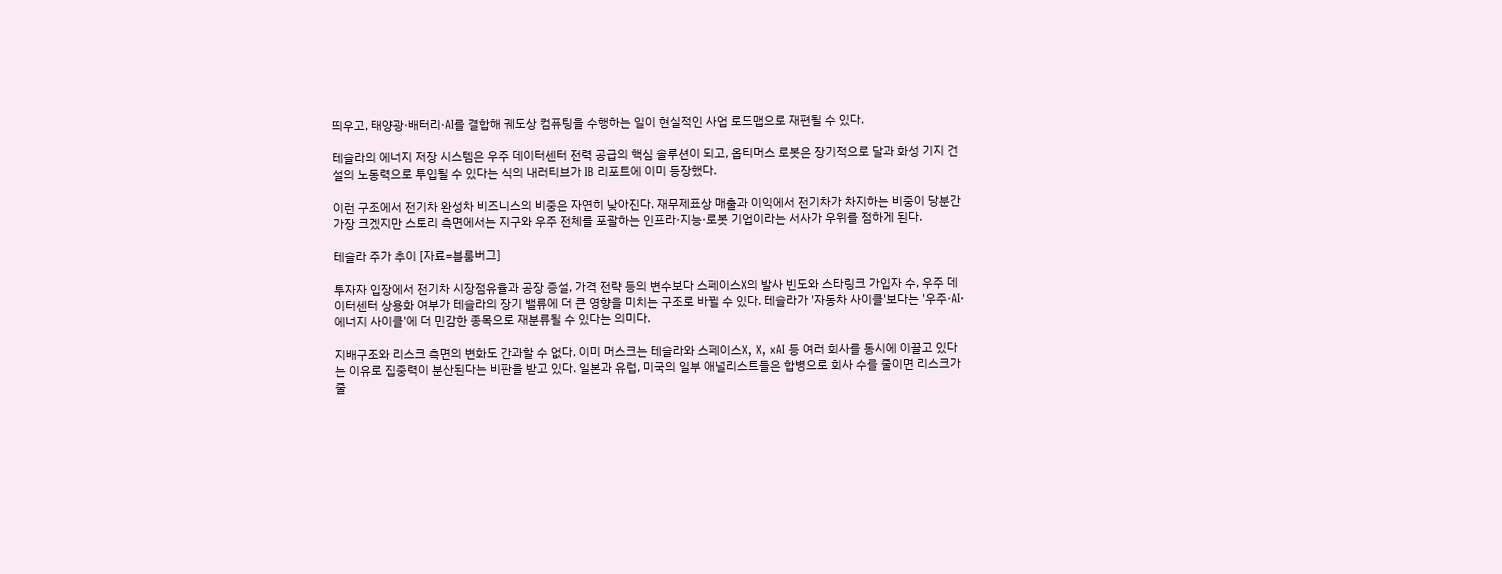띄우고, 태양광·배터리·AI를 결합해 궤도상 컴퓨팅을 수행하는 일이 현실적인 사업 로드맵으로 재편될 수 있다.

테슬라의 에너지 저장 시스템은 우주 데이터센터 전력 공급의 핵심 솔루션이 되고, 옵티머스 로봇은 장기적으로 달과 화성 기지 건설의 노동력으로 투입될 수 있다는 식의 내러티브가 IB 리포트에 이미 등장했다.

이런 구조에서 전기차 완성차 비즈니스의 비중은 자연히 낮아진다. 재무제표상 매출과 이익에서 전기차가 차지하는 비중이 당분간 가장 크겠지만 스토리 측면에서는 지구와 우주 전체를 포괄하는 인프라·지능·로봇 기업이라는 서사가 우위를 점하게 된다.

테슬라 주가 추이 [자료=블룸버그]

투자자 입장에서 전기차 시장점유율과 공장 증설, 가격 전략 등의 변수보다 스페이스X의 발사 빈도와 스타링크 가입자 수, 우주 데이터센터 상용화 여부가 테슬라의 장기 밸류에 더 큰 영향을 미치는 구조로 바뀔 수 있다. 테슬라가 '자동차 사이클'보다는 '우주·AI·에너지 사이클'에 더 민감한 종목으로 재분류될 수 있다는 의미다.

지배구조와 리스크 측면의 변화도 간과할 수 없다. 이미 머스크는 테슬라와 스페이스X, X, xAI 등 여러 회사를 동시에 이끌고 있다는 이유로 집중력이 분산된다는 비판을 받고 있다. 일본과 유럽, 미국의 일부 애널리스트들은 합병으로 회사 수를 줄이면 리스크가 줄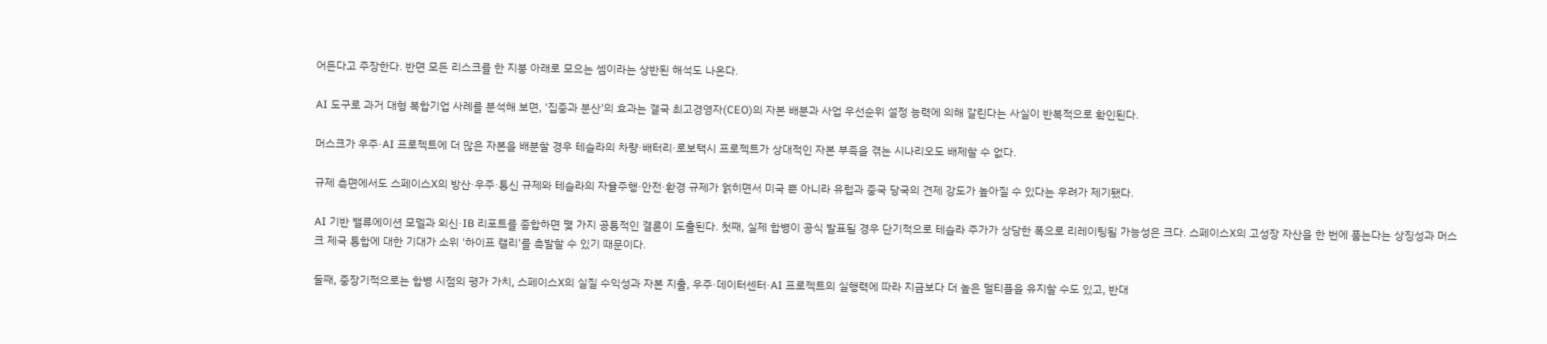어든다고 주장한다. 반면 모든 리스크를 한 지붕 아래로 모으는 셈이라는 상반된 해석도 나온다.

AI 도구로 과거 대형 복합기업 사례를 분석해 보면, '집중과 분산'의 효과는 결국 최고경영자(CEO)의 자본 배분과 사업 우선순위 설정 능력에 의해 갈린다는 사실이 반복적으로 확인된다.

머스크가 우주·AI 프로젝트에 더 많은 자본을 배분할 경우 테슬라의 차량·배터리·로보택시 프로젝트가 상대적인 자본 부족을 겪는 시나리오도 배제할 수 없다.

규제 측면에서도 스페이스X의 방산·우주·통신 규제와 테슬라의 자율주행·안전·환경 규제가 얽히면서 미국 뿐 아니라 유럽과 중국 당국의 견제 강도가 높아질 수 있다는 우려가 제기됐다.

AI 기반 밸류에이션 모델과 외신·IB 리포트를 종합하면 몇 가지 공통적인 결론이 도출된다. 첫째, 실제 합병이 공식 발표될 경우 단기적으로 테슬라 주가가 상당한 폭으로 리레이팅될 가능성은 크다. 스페이스X의 고성장 자산을 한 번에 품는다는 상징성과 머스크 제국 통합에 대한 기대가 소위 '하이프 랠리'를 촉발할 수 있기 때문이다.

둘째, 중장기적으로는 합병 시점의 평가 가치, 스페이스X의 실질 수익성과 자본 지출, 우주·데이터센터·AI 프로젝트의 실행력에 따라 지금보다 더 높은 멀티플을 유지할 수도 있고, 반대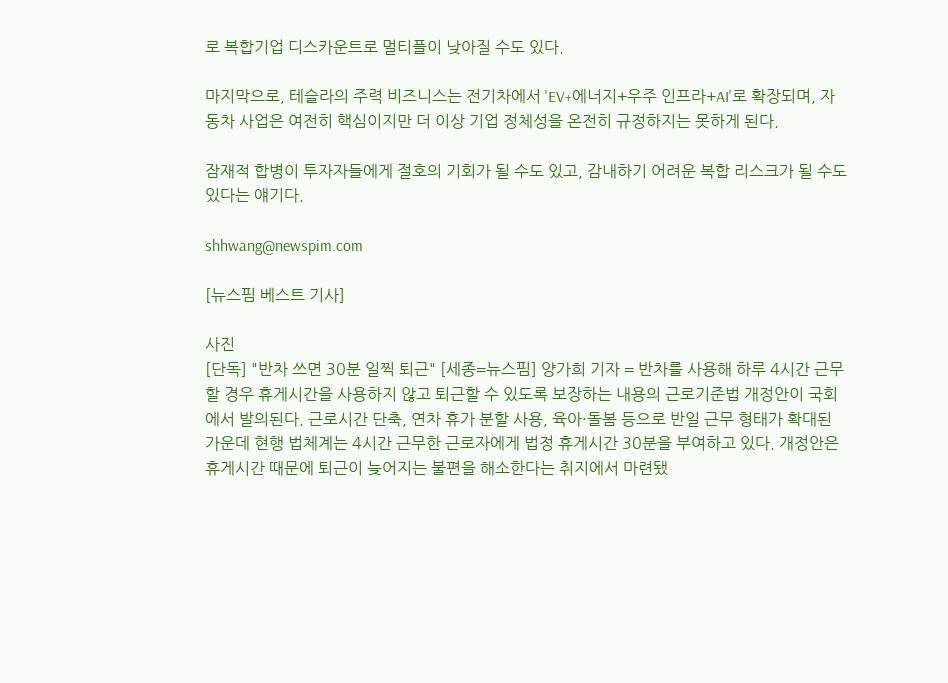로 복합기업 디스카운트로 멀티플이 낮아질 수도 있다.

마지막으로, 테슬라의 주력 비즈니스는 전기차에서 'EV+에너지+우주 인프라+AI'로 확장되며, 자동차 사업은 여전히 핵심이지만 더 이상 기업 정체성을 온전히 규정하지는 못하게 된다.

잠재적 합병이 투자자들에게 절호의 기회가 될 수도 있고, 감내하기 어려운 복합 리스크가 될 수도 있다는 얘기다.

shhwang@newspim.com

[뉴스핌 베스트 기사]

사진
[단독] "반차 쓰면 30분 일찍 퇴근" [세종=뉴스핌] 양가희 기자 = 반차를 사용해 하루 4시간 근무할 경우 휴게시간을 사용하지 않고 퇴근할 수 있도록 보장하는 내용의 근로기준법 개정안이 국회에서 발의된다. 근로시간 단축, 연차 휴가 분할 사용, 육아·돌봄 등으로 반일 근무 형태가 확대된 가운데 현행 법체계는 4시간 근무한 근로자에게 법정 휴게시간 30분을 부여하고 있다. 개정안은 휴게시간 때문에 퇴근이 늦어지는 불편을 해소한다는 취지에서 마련됐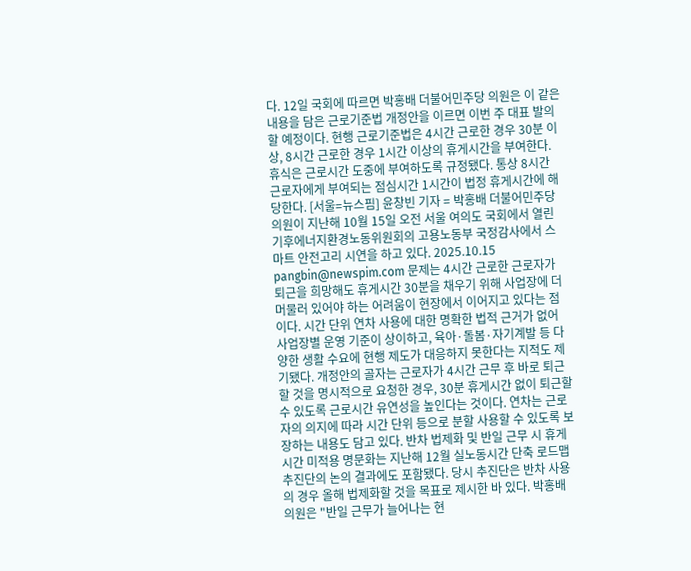다. 12일 국회에 따르면 박홍배 더불어민주당 의원은 이 같은 내용을 담은 근로기준법 개정안을 이르면 이번 주 대표 발의할 예정이다. 현행 근로기준법은 4시간 근로한 경우 30분 이상, 8시간 근로한 경우 1시간 이상의 휴게시간을 부여한다. 휴식은 근로시간 도중에 부여하도록 규정됐다. 통상 8시간 근로자에게 부여되는 점심시간 1시간이 법정 휴게시간에 해당한다. [서울=뉴스핌] 윤창빈 기자 = 박홍배 더불어민주당 의원이 지난해 10월 15일 오전 서울 여의도 국회에서 열린 기후에너지환경노동위원회의 고용노동부 국정감사에서 스마트 안전고리 시연을 하고 있다. 2025.10.15 pangbin@newspim.com 문제는 4시간 근로한 근로자가 퇴근을 희망해도 휴게시간 30분을 채우기 위해 사업장에 더 머물러 있어야 하는 어려움이 현장에서 이어지고 있다는 점이다. 시간 단위 연차 사용에 대한 명확한 법적 근거가 없어 사업장별 운영 기준이 상이하고, 육아·돌봄·자기계발 등 다양한 생활 수요에 현행 제도가 대응하지 못한다는 지적도 제기됐다. 개정안의 골자는 근로자가 4시간 근무 후 바로 퇴근할 것을 명시적으로 요청한 경우, 30분 휴게시간 없이 퇴근할 수 있도록 근로시간 유연성을 높인다는 것이다. 연차는 근로자의 의지에 따라 시간 단위 등으로 분할 사용할 수 있도록 보장하는 내용도 담고 있다. 반차 법제화 및 반일 근무 시 휴게시간 미적용 명문화는 지난해 12월 실노동시간 단축 로드맵 추진단의 논의 결과에도 포함됐다. 당시 추진단은 반차 사용의 경우 올해 법제화할 것을 목표로 제시한 바 있다. 박홍배 의원은 "반일 근무가 늘어나는 현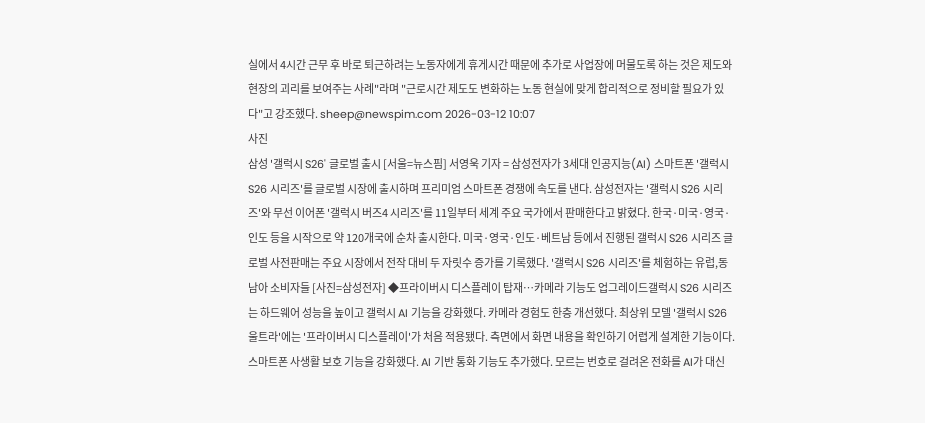실에서 4시간 근무 후 바로 퇴근하려는 노동자에게 휴게시간 때문에 추가로 사업장에 머물도록 하는 것은 제도와 현장의 괴리를 보여주는 사례"라며 "근로시간 제도도 변화하는 노동 현실에 맞게 합리적으로 정비할 필요가 있다"고 강조했다. sheep@newspim.com 2026-03-12 10:07
사진
삼성 '갤럭시 S26' 글로벌 출시 [서울=뉴스핌] 서영욱 기자 = 삼성전자가 3세대 인공지능(AI) 스마트폰 '갤럭시 S26 시리즈'를 글로벌 시장에 출시하며 프리미엄 스마트폰 경쟁에 속도를 낸다. 삼성전자는 '갤럭시 S26 시리즈'와 무선 이어폰 '갤럭시 버즈4 시리즈'를 11일부터 세계 주요 국가에서 판매한다고 밝혔다. 한국·미국·영국·인도 등을 시작으로 약 120개국에 순차 출시한다. 미국·영국·인도·베트남 등에서 진행된 갤럭시 S26 시리즈 글로벌 사전판매는 주요 시장에서 전작 대비 두 자릿수 증가를 기록했다. '갤럭시 S26 시리즈'를 체험하는 유럽,동남아 소비자들 [사진=삼성전자] ◆프라이버시 디스플레이 탑재…카메라 기능도 업그레이드갤럭시 S26 시리즈는 하드웨어 성능을 높이고 갤럭시 AI 기능을 강화했다. 카메라 경험도 한층 개선했다. 최상위 모델 '갤럭시 S26 울트라'에는 '프라이버시 디스플레이'가 처음 적용됐다. 측면에서 화면 내용을 확인하기 어렵게 설계한 기능이다. 스마트폰 사생활 보호 기능을 강화했다. AI 기반 통화 기능도 추가했다. 모르는 번호로 걸려온 전화를 AI가 대신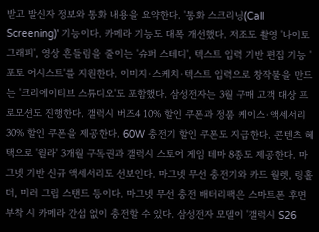받고 발신자 정보와 통화 내용을 요약한다. '통화 스크리닝(Call Screening)' 기능이다. 카메라 기능도 대폭 개선했다. 저조도 촬영 '나이토그래피', 영상 흔들림을 줄이는 '슈퍼 스테디', 텍스트 입력 기반 편집 기능 '포토 어시스트'를 지원한다. 이미지·스케치·텍스트 입력으로 창작물을 만드는 '크리에이티브 스튜디오'도 포함했다. 삼성전자는 3월 구매 고객 대상 프로모션도 진행한다. 갤럭시 버즈4 10% 할인 쿠폰과 정품 케이스·액세서리 30% 할인 쿠폰을 제공한다. 60W 충전기 할인 쿠폰도 지급한다. 콘텐츠 혜택으로 '윌라' 3개월 구독권과 갤럭시 스토어 게임 테마 8종도 제공한다. 마그넷 기반 신규 액세서리도 선보인다. 마그넷 무선 충전기와 카드 월렛, 링홀더, 미러 그립 스탠드 등이다. 마그넷 무선 충전 배터리팩은 스마트폰 후면 부착 시 카메라 간섭 없이 충전할 수 있다. 삼성전자 모델이 '갤럭시 S26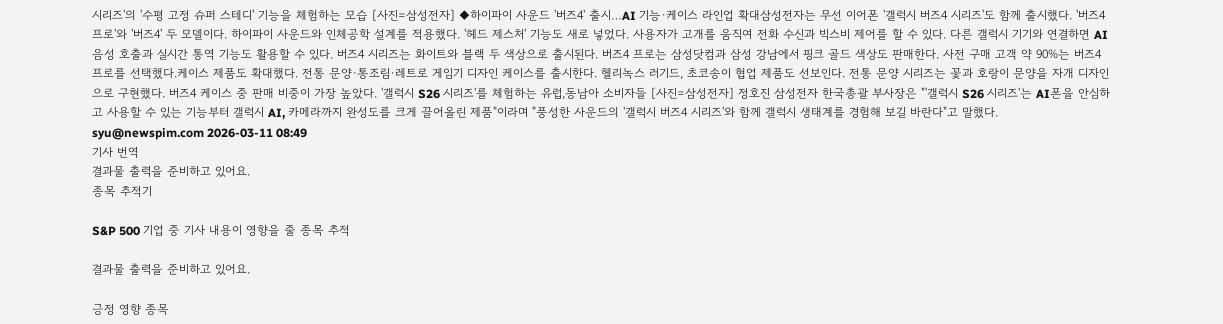시리즈'의 '수평 고정 슈퍼 스테디' 기능을 체험하는 모습 [사진=삼성전자] ◆하이파이 사운드 '버즈4' 출시…AI 기능·케이스 라인업 확대삼성전자는 무선 이어폰 '갤럭시 버즈4 시리즈'도 함께 출시했다. '버즈4 프로'와 '버즈4' 두 모델이다. 하이파이 사운드와 인체공학 설계를 적용했다. '헤드 제스처' 기능도 새로 넣었다. 사용자가 고개를 움직여 전화 수신과 빅스비 제어를 할 수 있다. 다른 갤럭시 기기와 연결하면 AI 음성 호출과 실시간 통역 기능도 활용할 수 있다. 버즈4 시리즈는 화이트와 블랙 두 색상으로 출시된다. 버즈4 프로는 삼성닷컴과 삼성 강남에서 핑크 골드 색상도 판매한다. 사전 구매 고객 약 90%는 버즈4 프로를 선택했다.케이스 제품도 확대했다. 전통 문양·통조림·레트로 게임기 디자인 케이스를 출시한다. 헬리녹스 러기드, 초코송이 협업 제품도 선보인다. 전통 문양 시리즈는 꽃과 호랑이 문양을 자개 디자인으로 구현했다. 버즈4 케이스 중 판매 비중이 가장 높았다. '갤럭시 S26 시리즈'를 체험하는 유럽,동남아 소비자들 [사진=삼성전자] 정호진 삼성전자 한국총괄 부사장은 "'갤럭시 S26 시리즈'는 AI폰을 안심하고 사용할 수 있는 기능부터 갤럭시 AI, 카메라까지 완성도를 크게 끌어올린 제품"이라며 "풍성한 사운드의 '갤럭시 버즈4 시리즈'와 함께 갤럭시 생태계를 경험해 보길 바란다"고 말했다. syu@newspim.com 2026-03-11 08:49
기사 번역
결과물 출력을 준비하고 있어요.
종목 추적기

S&P 500 기업 중 기사 내용이 영향을 줄 종목 추적

결과물 출력을 준비하고 있어요.

긍정 영향 종목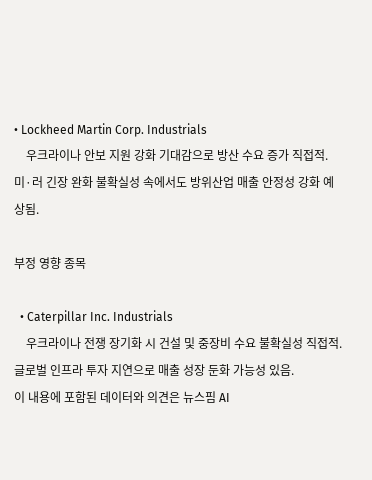• Lockheed Martin Corp. Industrials
    우크라이나 안보 지원 강화 기대감으로 방산 수요 증가 직접적. 미·러 긴장 완화 불확실성 속에서도 방위산업 매출 안정성 강화 예상됨.

부정 영향 종목

  • Caterpillar Inc. Industrials
    우크라이나 전쟁 장기화 시 건설 및 중장비 수요 불확실성 직접적. 글로벌 인프라 투자 지연으로 매출 성장 둔화 가능성 있음.
이 내용에 포함된 데이터와 의견은 뉴스핌 AI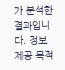가 분석한 결과입니다. 정보 제공 목적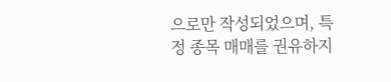으로만 작성되었으며, 특정 종목 매매를 권유하지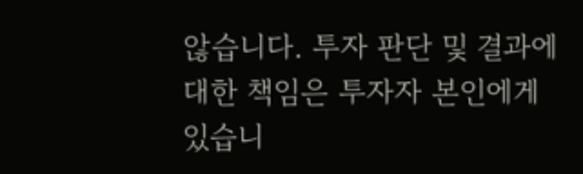않습니다. 투자 판단 및 결과에 대한 책임은 투자자 본인에게 있습니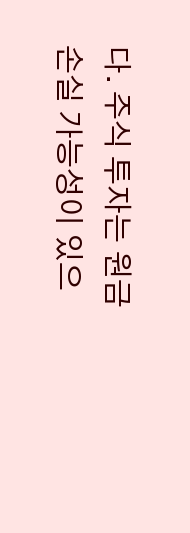다. 주식 투자는 원금 손실 가능성이 있으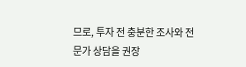므로, 투자 전 충분한 조사와 전문가 상담을 권장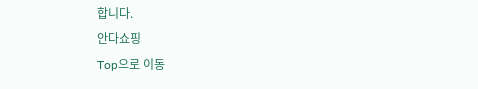합니다.
안다쇼핑
Top으로 이동